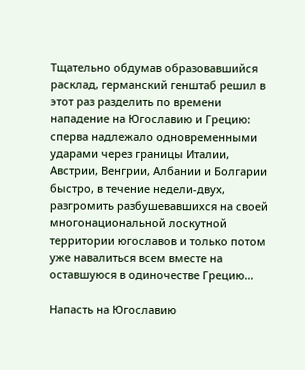Тщательно обдумав образовавшийся расклад, германский генштаб решил в этот раз разделить по времени нападение на Югославию и Грецию: сперва надлежало одновременными ударами через границы Италии, Австрии, Венгрии, Албании и Болгарии быстро, в течение недели-двух, разгромить разбушевавшихся на своей многонациональной лоскутной территории югославов и только потом уже навалиться всем вместе на оставшуюся в одиночестве Грецию…

Напасть на Югославию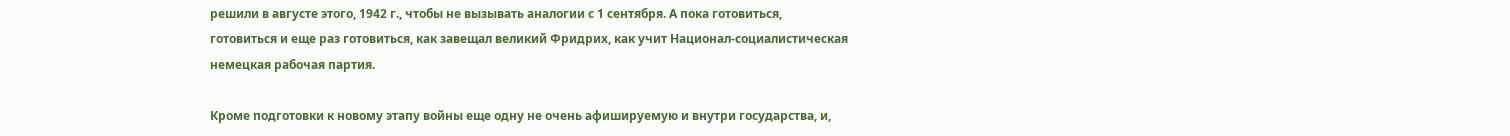решили в августе этого, 1942 г., чтобы не вызывать аналогии с 1 сентября. А пока готовиться, готовиться и еще раз готовиться, как завещал великий Фридрих, как учит Национал-социалистическая немецкая рабочая партия.

Кроме подготовки к новому этапу войны еще одну не очень афишируемую и внутри государства, и,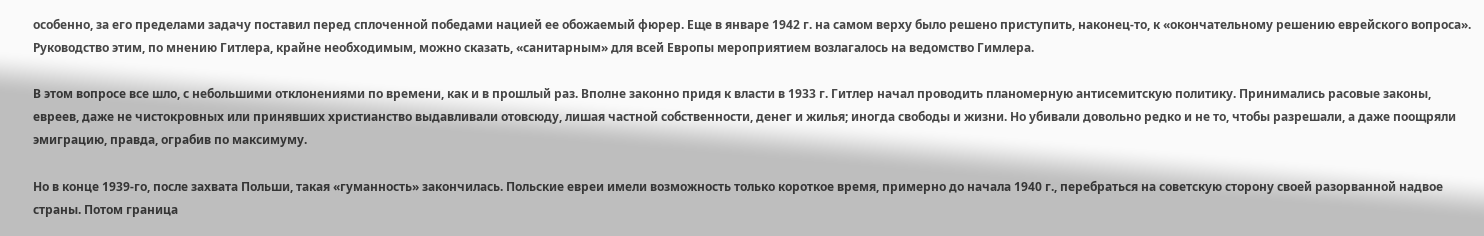особенно, за его пределами задачу поставил перед сплоченной победами нацией ее обожаемый фюрер. Еще в январе 1942 г. на самом верху было решено приступить, наконец-то, к «окончательному решению еврейского вопроса». Руководство этим, по мнению Гитлера, крайне необходимым, можно сказать, «санитарным» для всей Европы мероприятием возлагалось на ведомство Гимлера.

В этом вопросе все шло, с небольшими отклонениями по времени, как и в прошлый раз. Вполне законно придя к власти в 1933 г. Гитлер начал проводить планомерную антисемитскую политику. Принимались расовые законы, евреев, даже не чистокровных или принявших христианство выдавливали отовсюду, лишая частной собственности, денег и жилья; иногда свободы и жизни. Но убивали довольно редко и не то, чтобы разрешали, а даже поощряли эмиграцию, правда, ограбив по максимуму.

Но в конце 1939-го, после захвата Польши, такая «гуманность» закончилась. Польские евреи имели возможность только короткое время, примерно до начала 1940 г., перебраться на советскую сторону своей разорванной надвое страны. Потом граница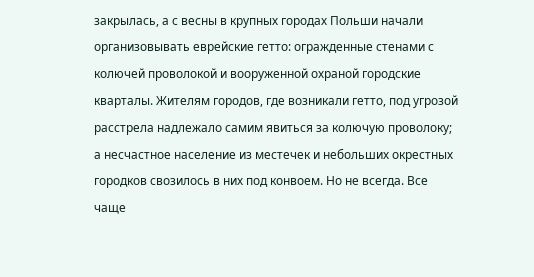закрылась, а с весны в крупных городах Польши начали организовывать еврейские гетто: огражденные стенами с колючей проволокой и вооруженной охраной городские кварталы. Жителям городов, где возникали гетто, под угрозой расстрела надлежало самим явиться за колючую проволоку; а несчастное население из местечек и небольших окрестных городков свозилось в них под конвоем. Но не всегда. Все чаще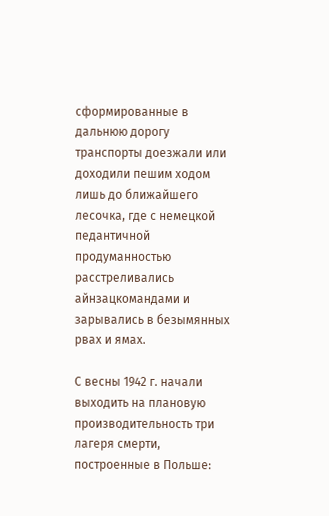сформированные в дальнюю дорогу транспорты доезжали или доходили пешим ходом лишь до ближайшего лесочка, где с немецкой педантичной продуманностью расстреливались айнзацкомандами и зарывались в безымянных рвах и ямах.

С весны 1942 г. начали выходить на плановую производительность три лагеря смерти, построенные в Польше: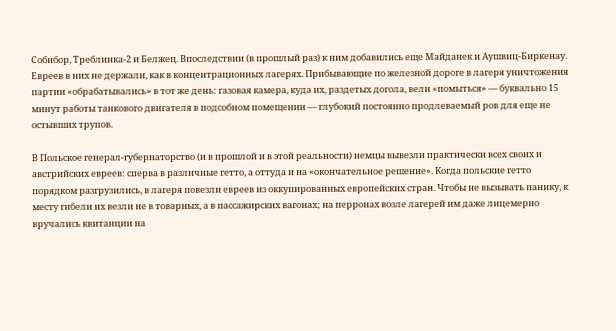Собибор, Треблинка-2 и Белжец. Впоследствии (в прошлый раз) к ним добавились еще Майданек и Аушвиц-Биркенау. Евреев в них не держали, как в концентрационных лагерях. Прибывающие по железной дороге в лагеря уничтожения партии «обрабатывались» в тот же день: газовая камера, куда их, раздетых догола, вели «помыться» — буквально 15 минут работы танкового двигателя в подсобном помещении — глубокий постоянно продлеваемый ров для еще не остывших трупов.

В Польское генерал-губернаторство (и в прошлой и в этой реальности) немцы вывезли практически всех своих и австрийских евреев: сперва в различные гетто, а оттуда и на «окончательное решение». Когда польские гетто порядком разгрузились, в лагеря повезли евреев из оккупированных европейских стран. Чтобы не вызывать панику, к месту гибели их везли не в товарных, а в пассажирских вагонах; на перронах возле лагерей им даже лицемерно вручались квитанции на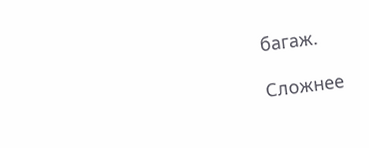багаж.

Сложнее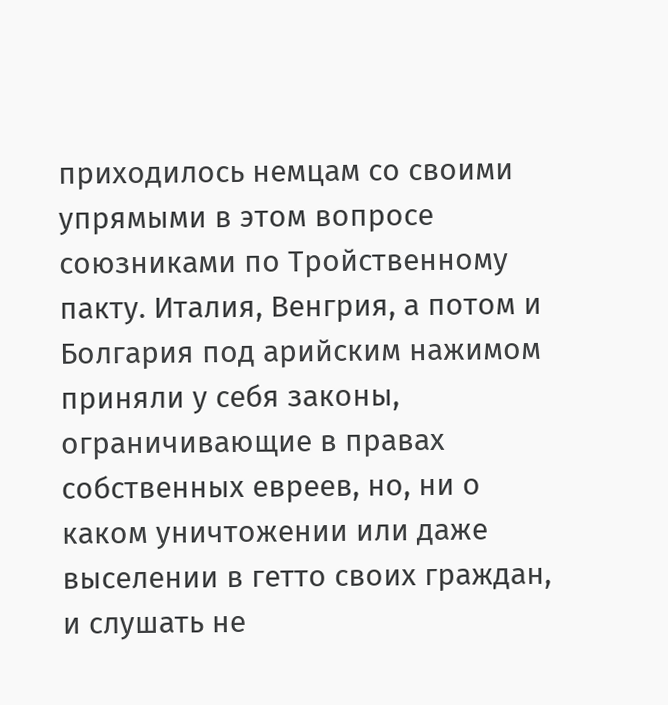приходилось немцам со своими упрямыми в этом вопросе союзниками по Тройственному пакту. Италия, Венгрия, а потом и Болгария под арийским нажимом приняли у себя законы, ограничивающие в правах собственных евреев, но, ни о каком уничтожении или даже выселении в гетто своих граждан, и слушать не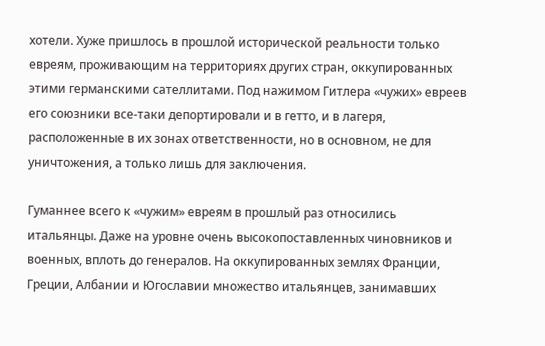хотели. Хуже пришлось в прошлой исторической реальности только евреям, проживающим на территориях других стран, оккупированных этими германскими сателлитами. Под нажимом Гитлера «чужих» евреев его союзники все-таки депортировали и в гетто, и в лагеря, расположенные в их зонах ответственности, но в основном, не для уничтожения, а только лишь для заключения.

Гуманнее всего к «чужим» евреям в прошлый раз относились итальянцы. Даже на уровне очень высокопоставленных чиновников и военных, вплоть до генералов. На оккупированных землях Франции, Греции, Албании и Югославии множество итальянцев, занимавших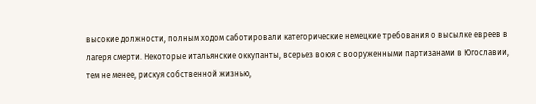высокие должности, полным ходом саботировали категорические немецкие требования о высылке евреев в лагеря смерти. Некоторые итальянские оккупанты, всерьез воюя с вооруженными партизанами в Югославии, тем не менее, рискуя собственной жизнью,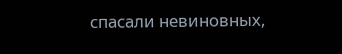спасали невиновных,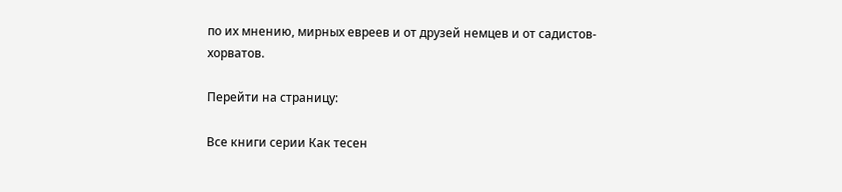по их мнению, мирных евреев и от друзей немцев и от садистов-хорватов.

Перейти на страницу:

Все книги серии Как тесен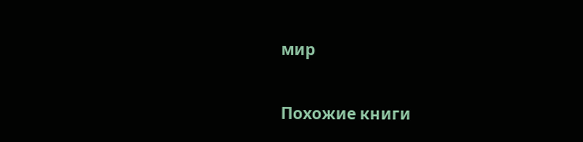мир

Похожие книги